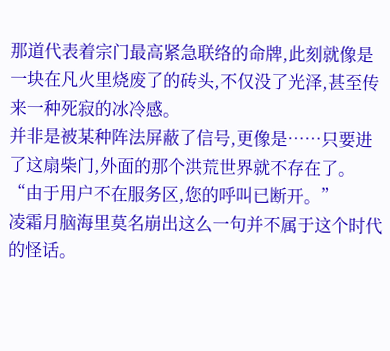那道代表着宗门最高紧急联络的命牌,此刻就像是一块在凡火里烧废了的砖头,不仅没了光泽,甚至传来一种死寂的冰冷感。
并非是被某种阵法屏蔽了信号,更像是……只要进了这扇柴门,外面的那个洪荒世界就不存在了。
“由于用户不在服务区,您的呼叫已断开。”
凌霜月脑海里莫名崩出这么一句并不属于这个时代的怪话。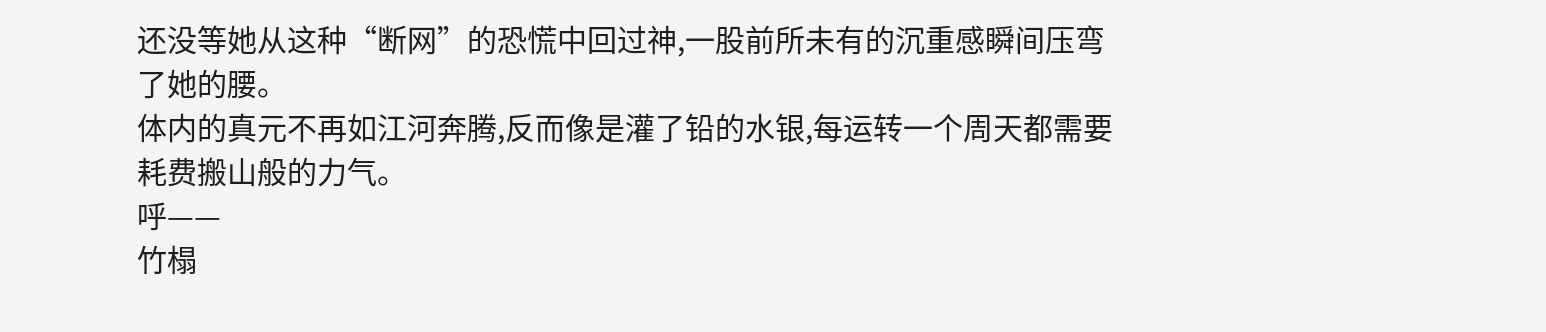还没等她从这种“断网”的恐慌中回过神,一股前所未有的沉重感瞬间压弯了她的腰。
体内的真元不再如江河奔腾,反而像是灌了铅的水银,每运转一个周天都需要耗费搬山般的力气。
呼——
竹榻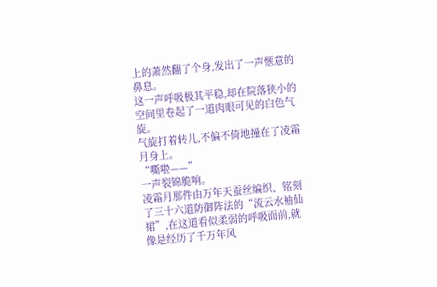上的萧然翻了个身,发出了一声惬意的鼻息。
这一声呼吸极其平稳,却在院落狭小的空间里卷起了一道肉眼可见的白色气旋。
气旋打着转儿,不偏不倚地撞在了凌霜月身上。
“嘶啦——”
一声裂锦脆响。
凌霜月那件由万年天蚕丝编织、铭刻了三十六道防御阵法的“流云水袖仙裙”,在这道看似柔弱的呼吸面前,就像是经历了千万年风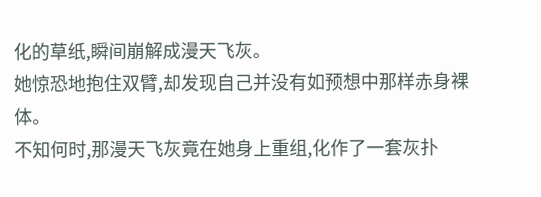化的草纸,瞬间崩解成漫天飞灰。
她惊恐地抱住双臂,却发现自己并没有如预想中那样赤身裸体。
不知何时,那漫天飞灰竟在她身上重组,化作了一套灰扑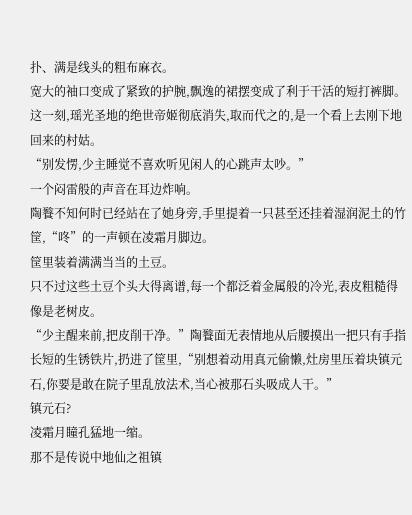扑、满是线头的粗布麻衣。
宽大的袖口变成了紧致的护腕,飘逸的裙摆变成了利于干活的短打裤脚。
这一刻,瑶光圣地的绝世帝姬彻底消失,取而代之的,是一个看上去刚下地回来的村姑。
“别发愣,少主睡觉不喜欢听见闲人的心跳声太吵。”
一个闷雷般的声音在耳边炸响。
陶餮不知何时已经站在了她身旁,手里提着一只甚至还挂着湿润泥土的竹筐,“咚”的一声顿在凌霜月脚边。
筐里装着满满当当的土豆。
只不过这些土豆个头大得离谱,每一个都泛着金属般的冷光,表皮粗糙得像是老树皮。
“少主醒来前,把皮削干净。”陶餮面无表情地从后腰摸出一把只有手指长短的生锈铁片,扔进了筐里,“别想着动用真元偷懒,灶房里压着块镇元石,你要是敢在院子里乱放法术,当心被那石头吸成人干。”
镇元石?
凌霜月瞳孔猛地一缩。
那不是传说中地仙之祖镇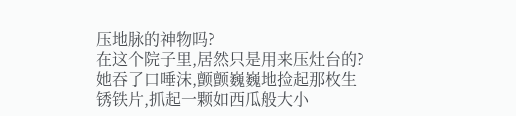压地脉的神物吗?
在这个院子里,居然只是用来压灶台的?
她吞了口唾沫,颤颤巍巍地捡起那枚生锈铁片,抓起一颗如西瓜般大小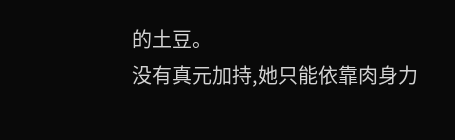的土豆。
没有真元加持,她只能依靠肉身力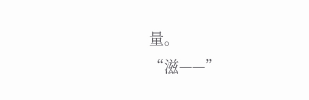量。
“滋——”